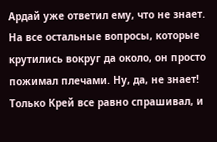Ардай уже ответил ему, что не знает. На все остальные вопросы, которые крутились вокруг да около, он просто пожимал плечами. Ну, да, не знает!
Только Крей все равно спрашивал, и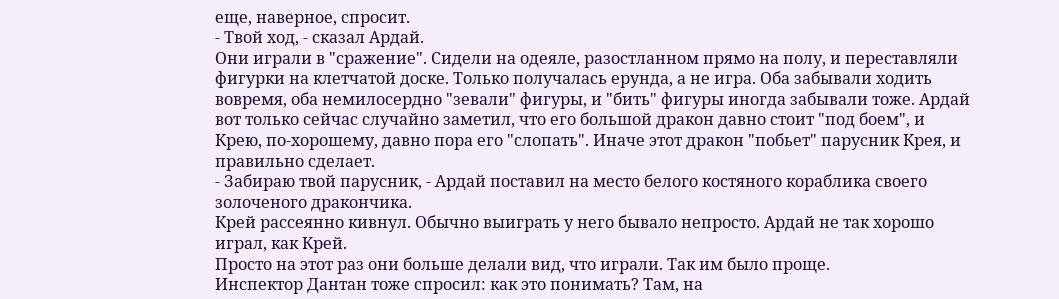еще, наверное, спросит.
- Твой ход, - сказал Ардай.
Они играли в "сражение". Сидели на одеяле, разостланном прямо на полу, и переставляли фигурки на клетчатой доске. Только получалась ерунда, а не игра. Оба забывали ходить вовремя, оба немилосердно "зевали" фигуры, и "бить" фигуры иногда забывали тоже. Ардай вот только сейчас случайно заметил, что его большой дракон давно стоит "под боем", и Крею, по-хорошему, давно пора его "слопать". Иначе этот дракон "побьет" парусник Крея, и правильно сделает.
- Забираю твой парусник, - Ардай поставил на место белого костяного кораблика своего золоченого дракончика.
Крей рассеянно кивнул. Обычно выиграть у него бывало непросто. Ардай не так хорошо играл, как Крей.
Просто на этот раз они больше делали вид, что играли. Так им было проще.
Инспектор Дантан тоже спросил: как это понимать? Там, на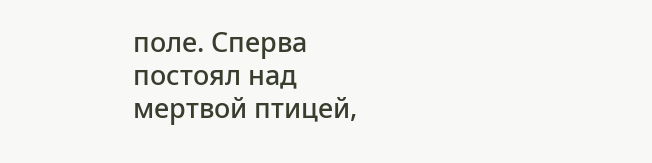поле. Сперва постоял над мертвой птицей,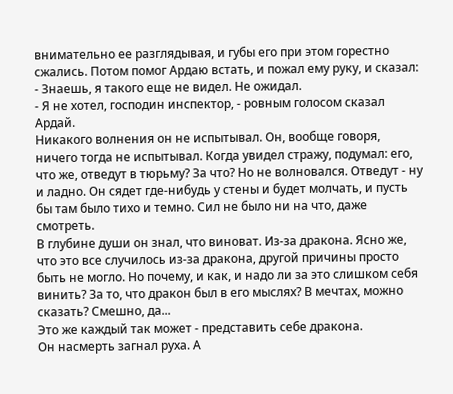внимательно ее разглядывая, и губы его при этом горестно сжались. Потом помог Ардаю встать, и пожал ему руку, и сказал:
- Знаешь, я такого еще не видел. Не ожидал.
- Я не хотел, господин инспектор, - ровным голосом сказал Ардай.
Никакого волнения он не испытывал. Он, вообще говоря, ничего тогда не испытывал. Когда увидел стражу, подумал: его, что же, отведут в тюрьму? За что? Но не волновался. Отведут - ну и ладно. Он сядет где-нибудь у стены и будет молчать, и пусть бы там было тихо и темно. Сил не было ни на что, даже смотреть.
В глубине души он знал, что виноват. Из-за дракона. Ясно же, что это все случилось из-за дракона, другой причины просто быть не могло. Но почему, и как, и надо ли за это слишком себя винить? За то, что дракон был в его мыслях? В мечтах, можно сказать? Смешно, да...
Это же каждый так может - представить себе дракона.
Он насмерть загнал руха. А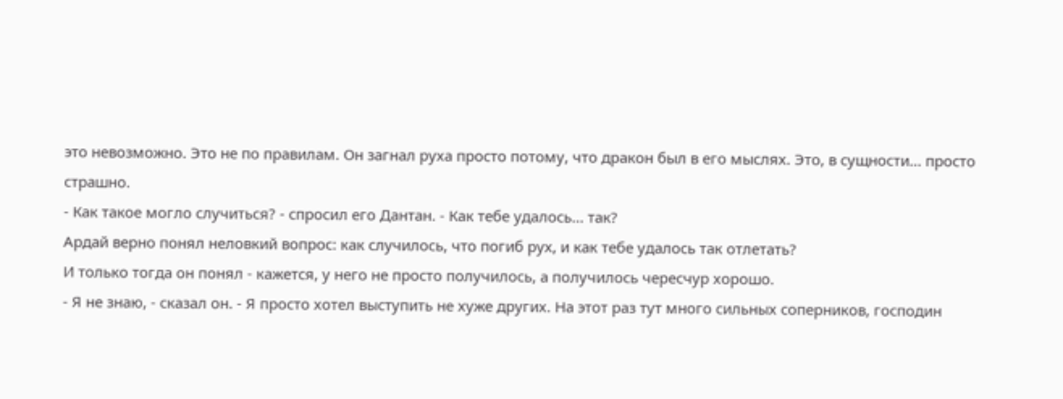это невозможно. Это не по правилам. Он загнал руха просто потому, что дракон был в его мыслях. Это, в сущности... просто страшно.
- Как такое могло случиться? - спросил его Дантан. - Как тебе удалось... так?
Ардай верно понял неловкий вопрос: как случилось, что погиб рух, и как тебе удалось так отлетать?
И только тогда он понял - кажется, у него не просто получилось, а получилось чересчур хорошо.
- Я не знаю, - сказал он. - Я просто хотел выступить не хуже других. На этот раз тут много сильных соперников, господин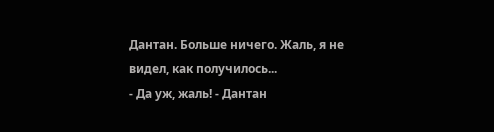Дантан. Больше ничего. Жаль, я не видел, как получилось...
- Да уж, жаль! - Дантан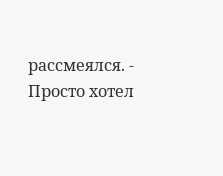рассмеялся. - Просто хотел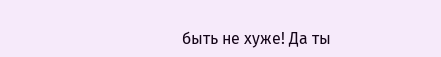быть не хуже! Да ты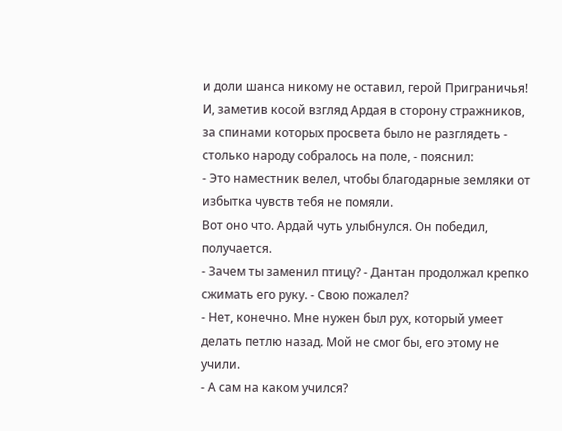и доли шанса никому не оставил, герой Приграничья!
И, заметив косой взгляд Ардая в сторону стражников, за спинами которых просвета было не разглядеть - столько народу собралось на поле, - пояснил:
- Это наместник велел, чтобы благодарные земляки от избытка чувств тебя не помяли.
Вот оно что. Ардай чуть улыбнулся. Он победил, получается.
- Зачем ты заменил птицу? - Дантан продолжал крепко сжимать его руку. - Свою пожалел?
- Нет, конечно. Мне нужен был рух, который умеет делать петлю назад. Мой не смог бы, его этому не учили.
- А сам на каком учился?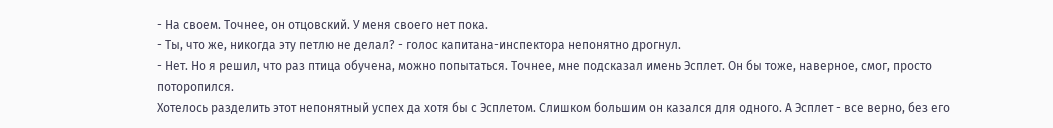- На своем. Точнее, он отцовский. У меня своего нет пока.
- Ты, что же, никогда эту петлю не делал? - голос капитана-инспектора непонятно дрогнул.
- Нет. Но я решил, что раз птица обучена, можно попытаться. Точнее, мне подсказал имень Эсплет. Он бы тоже, наверное, смог, просто поторопился.
Хотелось разделить этот непонятный успех да хотя бы с Эсплетом. Слишком большим он казался для одного. А Эсплет - все верно, без его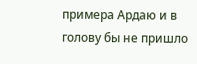примера Ардаю и в голову бы не пришло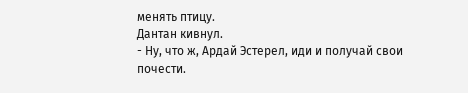менять птицу.
Дантан кивнул.
- Ну, что ж, Ардай Эстерел, иди и получай свои почести.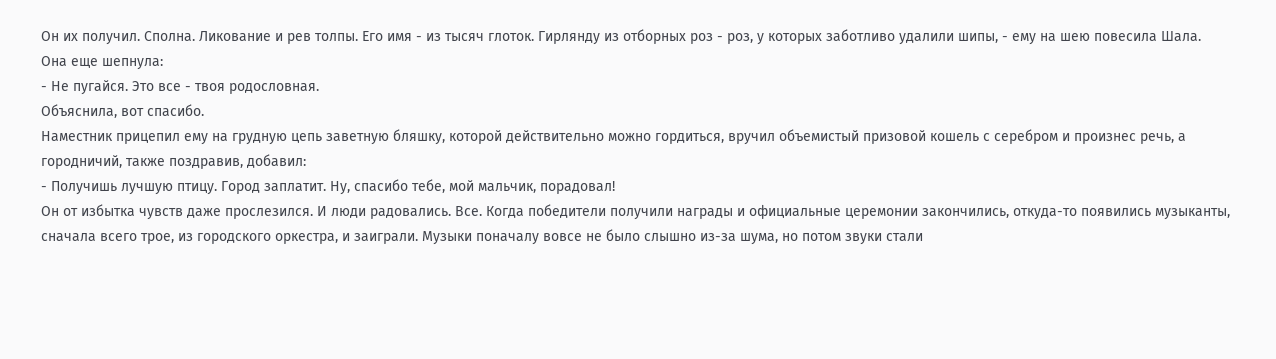Он их получил. Сполна. Ликование и рев толпы. Его имя - из тысяч глоток. Гирлянду из отборных роз - роз, у которых заботливо удалили шипы, - ему на шею повесила Шала.
Она еще шепнула:
- Не пугайся. Это все - твоя родословная.
Объяснила, вот спасибо.
Наместник прицепил ему на грудную цепь заветную бляшку, которой действительно можно гордиться, вручил объемистый призовой кошель с серебром и произнес речь, а городничий, также поздравив, добавил:
- Получишь лучшую птицу. Город заплатит. Ну, спасибо тебе, мой мальчик, порадовал!
Он от избытка чувств даже прослезился. И люди радовались. Все. Когда победители получили награды и официальные церемонии закончились, откуда-то появились музыканты, сначала всего трое, из городского оркестра, и заиграли. Музыки поначалу вовсе не было слышно из-за шума, но потом звуки стали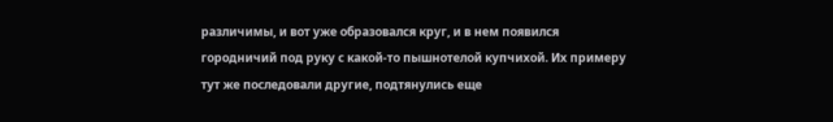различимы, и вот уже образовался круг, и в нем появился городничий под руку с какой-то пышнотелой купчихой. Их примеру тут же последовали другие, подтянулись еще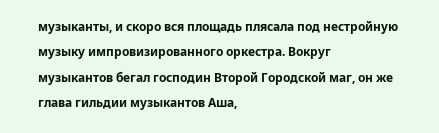музыканты, и скоро вся площадь плясала под нестройную музыку импровизированного оркестра. Вокруг музыкантов бегал господин Второй Городской маг, он же глава гильдии музыкантов Аша,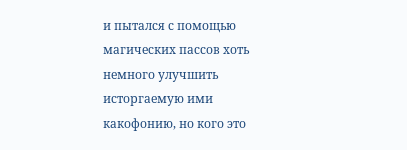и пытался с помощью магических пассов хоть немного улучшить исторгаемую ими какофонию, но кого это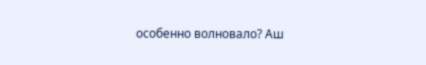особенно волновало? Аш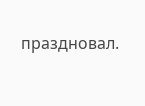праздновал.